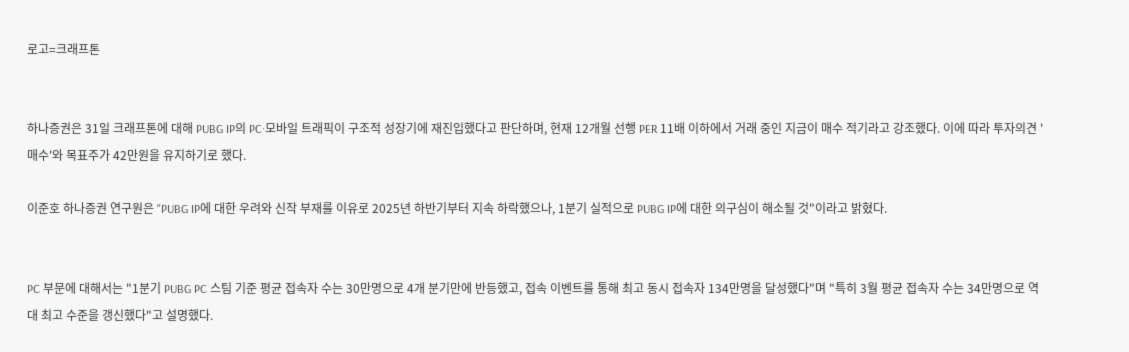로고=크래프톤


하나증권은 31일 크래프톤에 대해 PUBG IP의 PC·모바일 트래픽이 구조적 성장기에 재진입했다고 판단하며, 현재 12개월 선행 PER 11배 이하에서 거래 중인 지금이 매수 적기라고 강조했다. 이에 따라 투자의견 '매수'와 목표주가 42만원을 유지하기로 했다.

이준호 하나증권 연구원은 "PUBG IP에 대한 우려와 신작 부재를 이유로 2025년 하반기부터 지속 하락했으나, 1분기 실적으로 PUBG IP에 대한 의구심이 해소될 것"이라고 밝혔다.


PC 부문에 대해서는 "1분기 PUBG PC 스팀 기준 평균 접속자 수는 30만명으로 4개 분기만에 반등했고, 접속 이벤트를 통해 최고 동시 접속자 134만명을 달성했다"며 "특히 3월 평균 접속자 수는 34만명으로 역대 최고 수준을 갱신했다"고 설명했다.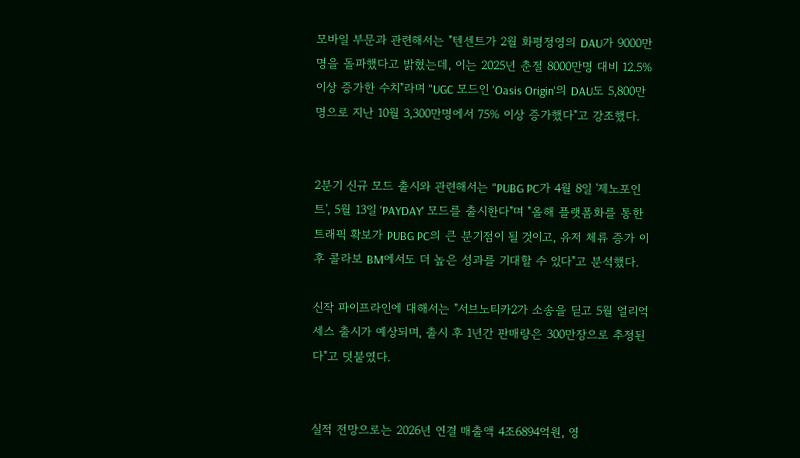모바일 부문과 관련해서는 "텐센트가 2월 화평정영의 DAU가 9000만명을 돌파했다고 밝혔는데, 이는 2025년 춘절 8000만명 대비 12.5% 이상 증가한 수치"라며 "UGC 모드인 'Oasis Origin'의 DAU도 5,800만명으로 지난 10월 3,300만명에서 75% 이상 증가했다"고 강조했다.


2분기 신규 모드 출시와 관련해서는 "PUBG PC가 4월 8일 '제노포인트', 5월 13일 'PAYDAY' 모드를 출시한다"며 "올해 플랫폼화를 통한 트래픽 확보가 PUBG PC의 큰 분기점이 될 것이고, 유저 체류 증가 이후 콜라보 BM에서도 더 높은 성과를 기대할 수 있다"고 분석했다.

신작 파이프라인에 대해서는 "서브노티카2가 소송을 딛고 5월 얼리억세스 출시가 예상되며, 출시 후 1년간 판매량은 300만장으로 추정된다"고 덧붙였다.


실적 전망으로는 2026년 연결 매출액 4조6894억원, 영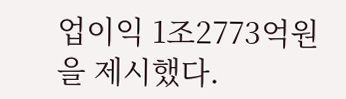업이익 1조2773억원을 제시했다.